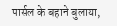पार्सल के बहाने बुलाया,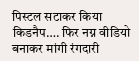पिस्टल सटाकर किया किडनैप…. फिर नग्न वीडियो बनाकर मांगी रंगदारी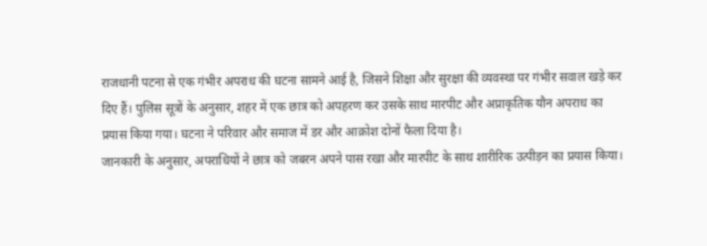राजधानी पटना से एक गंभीर अपराध की घटना सामने आई है, जिसने शिक्षा और सुरक्षा की व्यवस्था पर गंभीर सवाल खड़े कर दिए हैं। पुलिस सूत्रों के अनुसार, शहर में एक छात्र को अपहरण कर उसके साथ मारपीट और अप्राकृतिक यौन अपराध का प्रयास किया गया। घटना ने परिवार और समाज में डर और आक्रोश दोनों फैला दिया है।
जानकारी के अनुसार, अपराधियों ने छात्र को जबरन अपने पास रखा और मारपीट के साथ शारीरिक उत्पीड़न का प्रयास किया।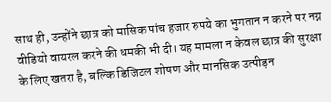साथ ही, उन्होंने छात्र को मासिक पांच हजार रुपये का भुगतान न करने पर नग्न वीडियो वायरल करने की धमकी भी दी। यह मामला न केवल छात्र की सुरक्षा के लिए खतरा है, बल्कि डिजिटल शोषण और मानसिक उत्पीड़न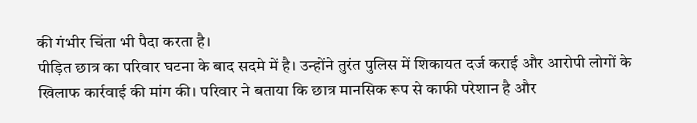की गंभीर चिंता भी पैदा करता है।
पीड़ित छात्र का परिवार घटना के बाद सदमे में है। उन्होंने तुरंत पुलिस में शिकायत दर्ज कराई और आरोपी लोगों के खिलाफ कार्रवाई की मांग की। परिवार ने बताया कि छात्र मानसिक रूप से काफी परेशान है और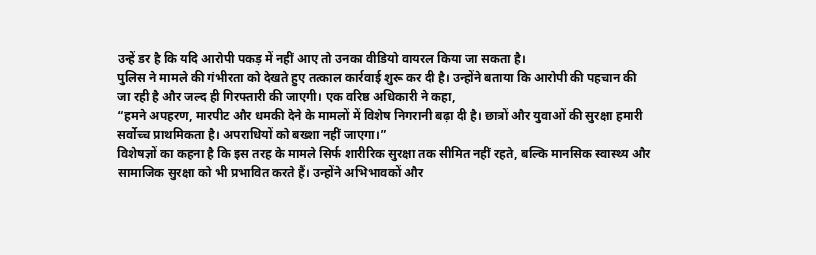उन्हें डर है कि यदि आरोपी पकड़ में नहीं आए तो उनका वीडियो वायरल किया जा सकता है।
पुलिस ने मामले की गंभीरता को देखते हुए तत्काल कार्रवाई शुरू कर दी है। उन्होंने बताया कि आरोपी की पहचान की जा रही है और जल्द ही गिरफ्तारी की जाएगी। एक वरिष्ठ अधिकारी ने कहा,
“हमने अपहरण, मारपीट और धमकी देने के मामलों में विशेष निगरानी बढ़ा दी है। छात्रों और युवाओं की सुरक्षा हमारी सर्वोच्च प्राथमिकता है। अपराधियों को बख्शा नहीं जाएगा।”
विशेषज्ञों का कहना है कि इस तरह के मामले सिर्फ शारीरिक सुरक्षा तक सीमित नहीं रहते, बल्कि मानसिक स्वास्थ्य और सामाजिक सुरक्षा को भी प्रभावित करते हैं। उन्होंने अभिभावकों और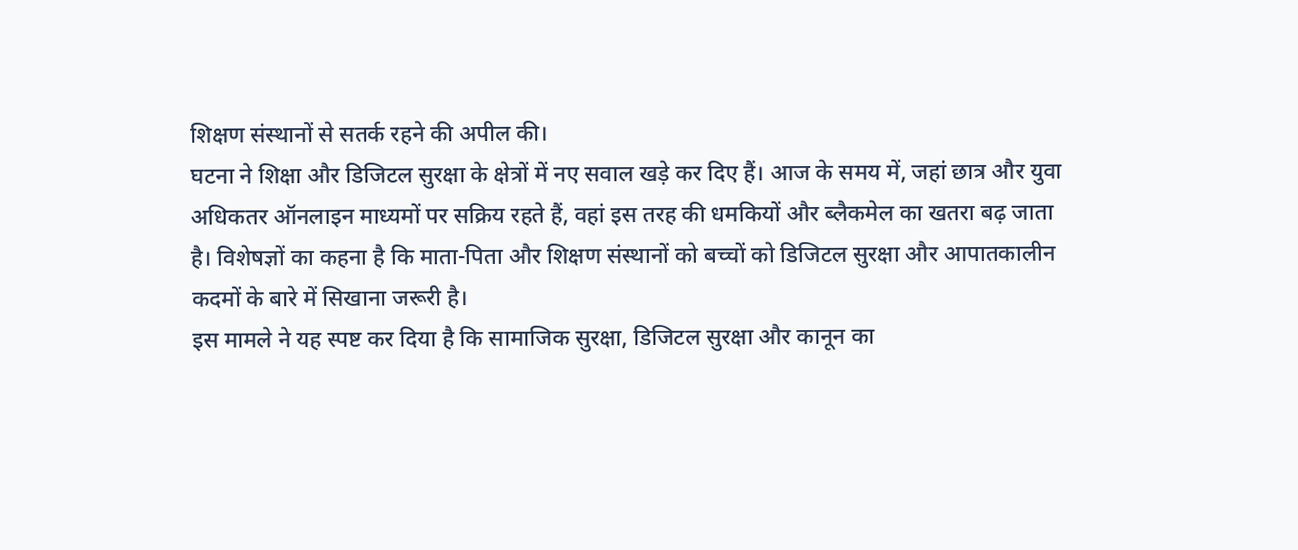शिक्षण संस्थानों से सतर्क रहने की अपील की।
घटना ने शिक्षा और डिजिटल सुरक्षा के क्षेत्रों में नए सवाल खड़े कर दिए हैं। आज के समय में, जहां छात्र और युवा अधिकतर ऑनलाइन माध्यमों पर सक्रिय रहते हैं, वहां इस तरह की धमकियों और ब्लैकमेल का खतरा बढ़ जाता है। विशेषज्ञों का कहना है कि माता-पिता और शिक्षण संस्थानों को बच्चों को डिजिटल सुरक्षा और आपातकालीन कदमों के बारे में सिखाना जरूरी है।
इस मामले ने यह स्पष्ट कर दिया है कि सामाजिक सुरक्षा, डिजिटल सुरक्षा और कानून का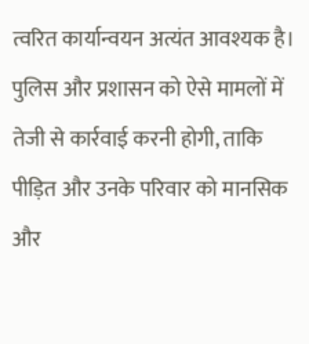त्वरित कार्यान्वयन अत्यंत आवश्यक है। पुलिस और प्रशासन को ऐसे मामलों में तेजी से कार्रवाई करनी होगी, ताकि पीड़ित और उनके परिवार को मानसिक और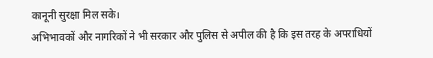कानूनी सुरक्षा मिल सके।
अभिभावकों और नागरिकों ने भी सरकार और पुलिस से अपील की है कि इस तरह के अपराधियों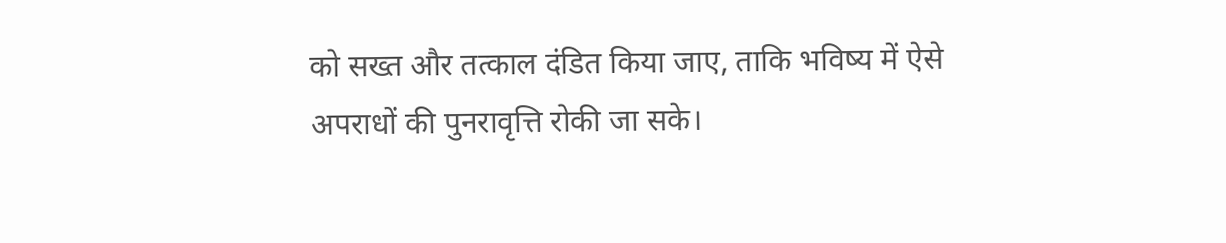को सख्त और तत्काल दंडित किया जाए, ताकि भविष्य में ऐसे अपराधों की पुनरावृत्ति रोकी जा सके।